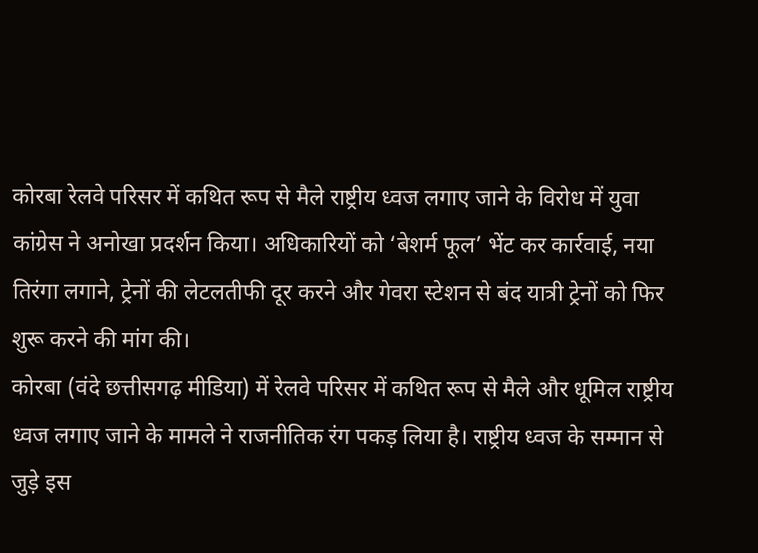कोरबा रेलवे परिसर में कथित रूप से मैले राष्ट्रीय ध्वज लगाए जाने के विरोध में युवा कांग्रेस ने अनोखा प्रदर्शन किया। अधिकारियों को ‘बेशर्म फूल’ भेंट कर कार्रवाई, नया तिरंगा लगाने, ट्रेनों की लेटलतीफी दूर करने और गेवरा स्टेशन से बंद यात्री ट्रेनों को फिर शुरू करने की मांग की।
कोरबा (वंदे छत्तीसगढ़ मीडिया) में रेलवे परिसर में कथित रूप से मैले और धूमिल राष्ट्रीय ध्वज लगाए जाने के मामले ने राजनीतिक रंग पकड़ लिया है। राष्ट्रीय ध्वज के सम्मान से जुड़े इस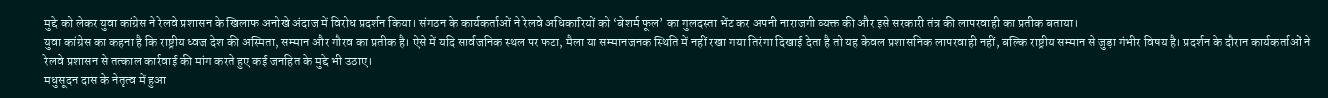मुद्दे को लेकर युवा कांग्रेस ने रेलवे प्रशासन के खिलाफ अनोखे अंदाज में विरोध प्रदर्शन किया। संगठन के कार्यकर्ताओं ने रेलवे अधिकारियों को ‘बेशर्म फूल’ का गुलदस्ता भेंट कर अपनी नाराजगी व्यक्त की और इसे सरकारी तंत्र की लापरवाही का प्रतीक बताया।
युवा कांग्रेस का कहना है कि राष्ट्रीय ध्वज देश की अस्मिता, सम्मान और गौरव का प्रतीक है। ऐसे में यदि सार्वजनिक स्थल पर फटा, मैला या सम्मानजनक स्थिति में नहीं रखा गया तिरंगा दिखाई देता है तो यह केवल प्रशासनिक लापरवाही नहीं, बल्कि राष्ट्रीय सम्मान से जुड़ा गंभीर विषय है। प्रदर्शन के दौरान कार्यकर्ताओं ने रेलवे प्रशासन से तत्काल कार्रवाई की मांग करते हुए कई जनहित के मुद्दे भी उठाए।
मधुसूदन दास के नेतृत्व में हुआ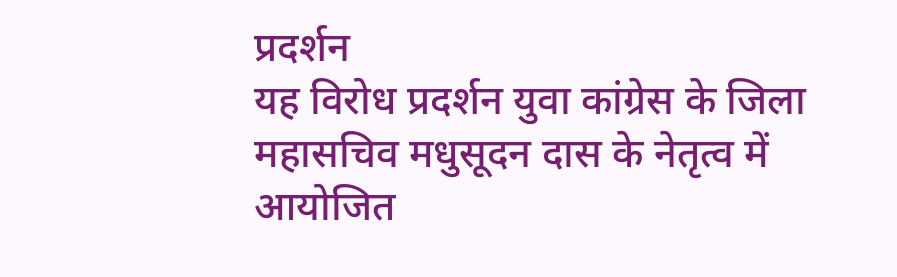प्रदर्शन
यह विरोध प्रदर्शन युवा कांग्रेस के जिला महासचिव मधुसूदन दास के नेतृत्व में आयोजित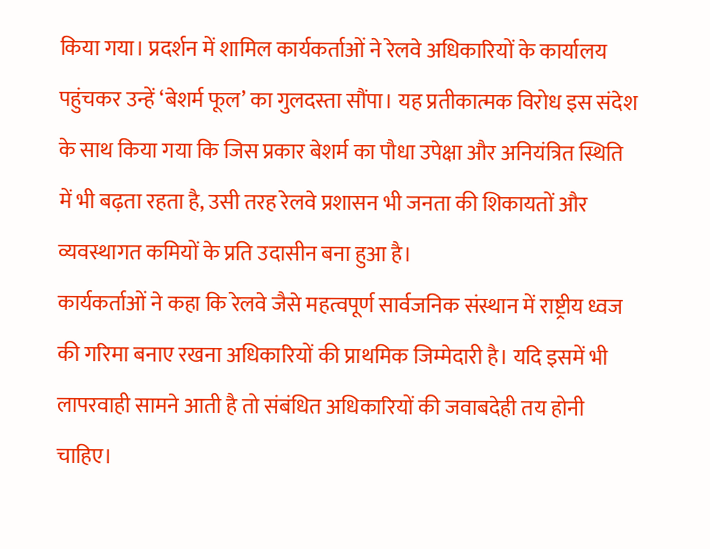किया गया। प्रदर्शन में शामिल कार्यकर्ताओं ने रेलवे अधिकारियों के कार्यालय पहुंचकर उन्हें ‘बेशर्म फूल’ का गुलदस्ता सौंपा। यह प्रतीकात्मक विरोध इस संदेश के साथ किया गया कि जिस प्रकार बेशर्म का पौधा उपेक्षा और अनियंत्रित स्थिति में भी बढ़ता रहता है, उसी तरह रेलवे प्रशासन भी जनता की शिकायतों और व्यवस्थागत कमियों के प्रति उदासीन बना हुआ है।
कार्यकर्ताओं ने कहा कि रेलवे जैसे महत्वपूर्ण सार्वजनिक संस्थान में राष्ट्रीय ध्वज की गरिमा बनाए रखना अधिकारियों की प्राथमिक जिम्मेदारी है। यदि इसमें भी लापरवाही सामने आती है तो संबंधित अधिकारियों की जवाबदेही तय होनी चाहिए।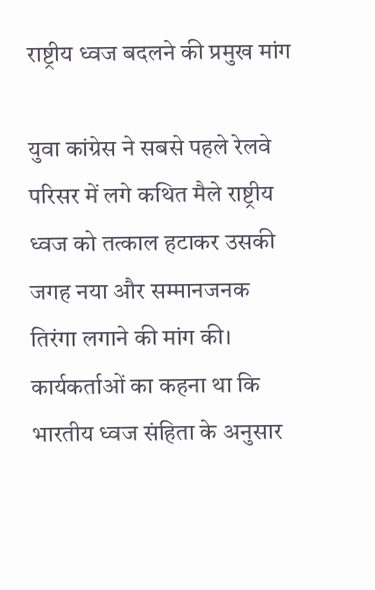राष्ट्रीय ध्वज बदलने की प्रमुख मांग

युवा कांग्रेस ने सबसे पहले रेलवे परिसर में लगे कथित मैले राष्ट्रीय ध्वज को तत्काल हटाकर उसकी जगह नया और सम्मानजनक तिरंगा लगाने की मांग की। कार्यकर्ताओं का कहना था कि भारतीय ध्वज संहिता के अनुसार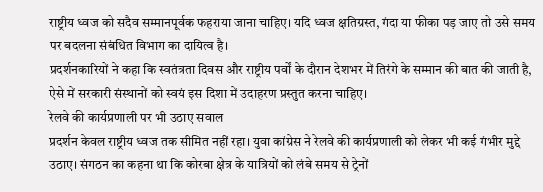राष्ट्रीय ध्वज को सदैव सम्मानपूर्वक फहराया जाना चाहिए। यदि ध्वज क्षतिग्रस्त, गंदा या फीका पड़ जाए तो उसे समय पर बदलना संबंधित विभाग का दायित्व है।
प्रदर्शनकारियों ने कहा कि स्वतंत्रता दिवस और राष्ट्रीय पर्वों के दौरान देशभर में तिरंगे के सम्मान की बात की जाती है, ऐसे में सरकारी संस्थानों को स्वयं इस दिशा में उदाहरण प्रस्तुत करना चाहिए।
रेलवे की कार्यप्रणाली पर भी उठाए सवाल
प्रदर्शन केवल राष्ट्रीय ध्वज तक सीमित नहीं रहा। युवा कांग्रेस ने रेलवे की कार्यप्रणाली को लेकर भी कई गंभीर मुद्दे उठाए। संगठन का कहना था कि कोरबा क्षेत्र के यात्रियों को लंबे समय से ट्रेनों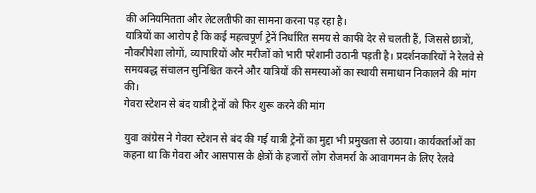की अनियमितता और लेटलतीफी का सामना करना पड़ रहा है।
यात्रियों का आरोप है कि कई महत्वपूर्ण ट्रेनें निर्धारित समय से काफी देर से चलती हैं, जिससे छात्रों, नौकरीपेशा लोगों, व्यापारियों और मरीजों को भारी परेशानी उठानी पड़ती है। प्रदर्शनकारियों ने रेलवे से समयबद्ध संचालन सुनिश्चित करने और यात्रियों की समस्याओं का स्थायी समाधान निकालने की मांग की।
गेवरा स्टेशन से बंद यात्री ट्रेनों को फिर शुरू करने की मांग

युवा कांग्रेस ने गेवरा स्टेशन से बंद की गई यात्री ट्रेनों का मुद्दा भी प्रमुखता से उठाया। कार्यकर्ताओं का कहना था कि गेवरा और आसपास के क्षेत्रों के हजारों लोग रोजमर्रा के आवागमन के लिए रेलवे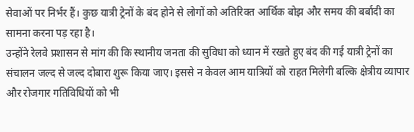सेवाओं पर निर्भर हैं। कुछ यात्री ट्रेनों के बंद होने से लोगों को अतिरिक्त आर्थिक बोझ और समय की बर्बादी का सामना करना पड़ रहा है।
उन्होंने रेलवे प्रशासन से मांग की कि स्थानीय जनता की सुविधा को ध्यान में रखते हुए बंद की गई यात्री ट्रेनों का संचालन जल्द से जल्द दोबारा शुरू किया जाए। इससे न केवल आम यात्रियों को राहत मिलेगी बल्कि क्षेत्रीय व्यापार और रोजगार गतिविधियों को भी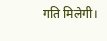गति मिलेगी।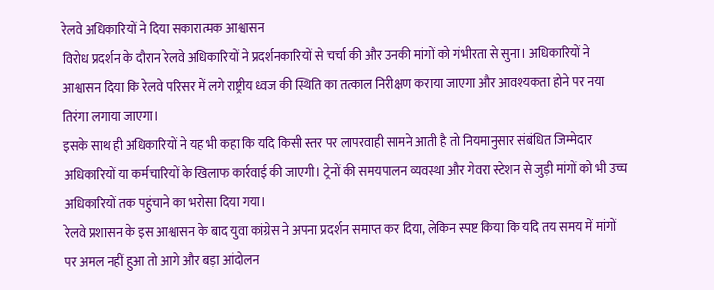रेलवे अधिकारियों ने दिया सकारात्मक आश्वासन
विरोध प्रदर्शन के दौरान रेलवे अधिकारियों ने प्रदर्शनकारियों से चर्चा की और उनकी मांगों को गंभीरता से सुना। अधिकारियों ने आश्वासन दिया कि रेलवे परिसर में लगे राष्ट्रीय ध्वज की स्थिति का तत्काल निरीक्षण कराया जाएगा और आवश्यकता होने पर नया तिरंगा लगाया जाएगा।
इसके साथ ही अधिकारियों ने यह भी कहा कि यदि किसी स्तर पर लापरवाही सामने आती है तो नियमानुसार संबंधित जिम्मेदार अधिकारियों या कर्मचारियों के खिलाफ कार्रवाई की जाएगी। ट्रेनों की समयपालन व्यवस्था और गेवरा स्टेशन से जुड़ी मांगों को भी उच्च अधिकारियों तक पहुंचाने का भरोसा दिया गया।
रेलवे प्रशासन के इस आश्वासन के बाद युवा कांग्रेस ने अपना प्रदर्शन समाप्त कर दिया, लेकिन स्पष्ट किया कि यदि तय समय में मांगों पर अमल नहीं हुआ तो आगे और बड़ा आंदोलन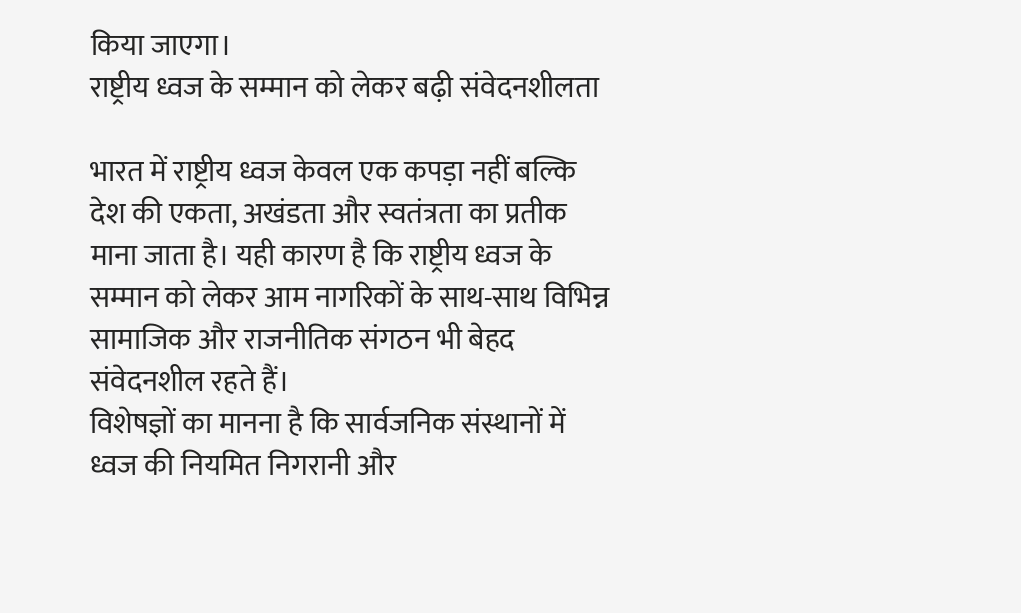किया जाएगा।
राष्ट्रीय ध्वज के सम्मान को लेकर बढ़ी संवेदनशीलता

भारत में राष्ट्रीय ध्वज केवल एक कपड़ा नहीं बल्कि देश की एकता, अखंडता और स्वतंत्रता का प्रतीक माना जाता है। यही कारण है कि राष्ट्रीय ध्वज के सम्मान को लेकर आम नागरिकों के साथ-साथ विभिन्न सामाजिक और राजनीतिक संगठन भी बेहद संवेदनशील रहते हैं।
विशेषज्ञों का मानना है कि सार्वजनिक संस्थानों में ध्वज की नियमित निगरानी और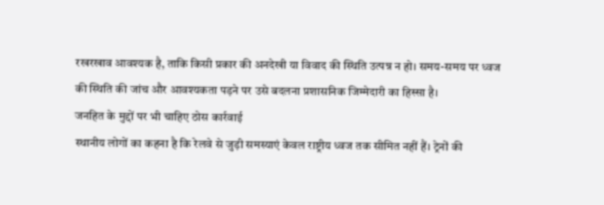रखरखाव आवश्यक है, ताकि किसी प्रकार की अनदेखी या विवाद की स्थिति उत्पन्न न हो। समय-समय पर ध्वज की स्थिति की जांच और आवश्यकता पड़ने पर उसे बदलना प्रशासनिक जिम्मेदारी का हिस्सा है।
जनहित के मुद्दों पर भी चाहिए ठोस कार्रवाई
स्थानीय लोगों का कहना है कि रेलवे से जुड़ी समस्याएं केवल राष्ट्रीय ध्वज तक सीमित नहीं हैं। ट्रेनों की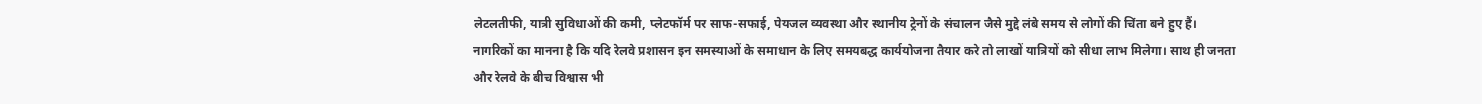लेटलतीफी, यात्री सुविधाओं की कमी, प्लेटफॉर्म पर साफ-सफाई, पेयजल व्यवस्था और स्थानीय ट्रेनों के संचालन जैसे मुद्दे लंबे समय से लोगों की चिंता बने हुए हैं।
नागरिकों का मानना है कि यदि रेलवे प्रशासन इन समस्याओं के समाधान के लिए समयबद्ध कार्ययोजना तैयार करे तो लाखों यात्रियों को सीधा लाभ मिलेगा। साथ ही जनता और रेलवे के बीच विश्वास भी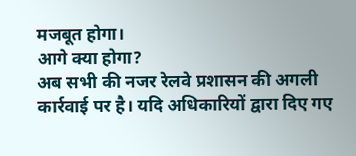मजबूत होगा।
आगे क्या होगा?
अब सभी की नजर रेलवे प्रशासन की अगली कार्रवाई पर है। यदि अधिकारियों द्वारा दिए गए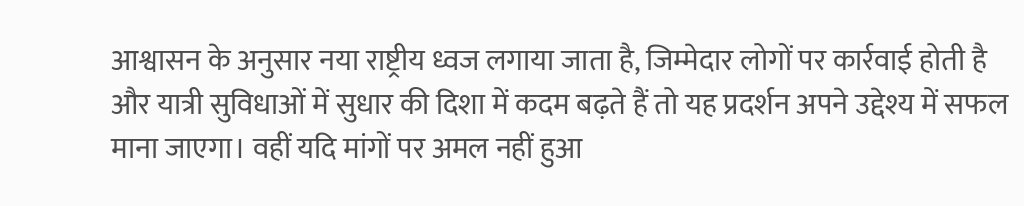आश्वासन के अनुसार नया राष्ट्रीय ध्वज लगाया जाता है, जिम्मेदार लोगों पर कार्रवाई होती है और यात्री सुविधाओं में सुधार की दिशा में कदम बढ़ते हैं तो यह प्रदर्शन अपने उद्देश्य में सफल माना जाएगा। वहीं यदि मांगों पर अमल नहीं हुआ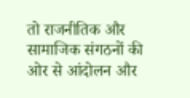तो राजनीतिक और सामाजिक संगठनों की ओर से आंदोलन और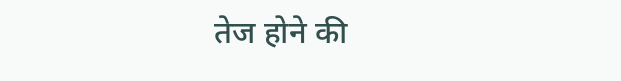तेज होने की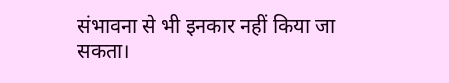संभावना से भी इनकार नहीं किया जा सकता।